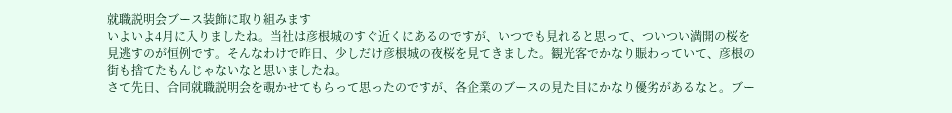就職説明会ブース装飾に取り組みます
いよいよ4月に入りましたね。当社は彦根城のすぐ近くにあるのですが、いつでも見れると思って、ついつい満開の桜を見逃すのが恒例です。そんなわけで昨日、少しだけ彦根城の夜桜を見てきました。観光客でかなり賑わっていて、彦根の街も捨てたもんじゃないなと思いましたね。
さて先日、合同就職説明会を覗かせてもらって思ったのですが、各企業のブースの見た目にかなり優劣があるなと。ブー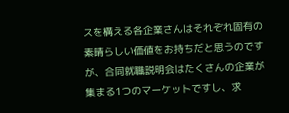スを構える各企業さんはそれぞれ固有の素晴らしい価値をお持ちだと思うのですが、合同就職説明会はたくさんの企業が集まる1つのマーケットですし、求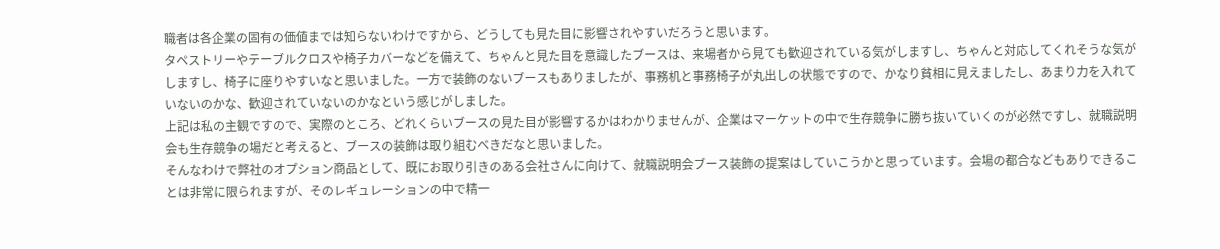職者は各企業の固有の価値までは知らないわけですから、どうしても見た目に影響されやすいだろうと思います。
タペストリーやテーブルクロスや椅子カバーなどを備えて、ちゃんと見た目を意識したブースは、来場者から見ても歓迎されている気がしますし、ちゃんと対応してくれそうな気がしますし、椅子に座りやすいなと思いました。一方で装飾のないブースもありましたが、事務机と事務椅子が丸出しの状態ですので、かなり貧相に見えましたし、あまり力を入れていないのかな、歓迎されていないのかなという感じがしました。
上記は私の主観ですので、実際のところ、どれくらいブースの見た目が影響するかはわかりませんが、企業はマーケットの中で生存競争に勝ち抜いていくのが必然ですし、就職説明会も生存競争の場だと考えると、ブースの装飾は取り組むべきだなと思いました。
そんなわけで弊社のオプション商品として、既にお取り引きのある会社さんに向けて、就職説明会ブース装飾の提案はしていこうかと思っています。会場の都合などもありできることは非常に限られますが、そのレギュレーションの中で精一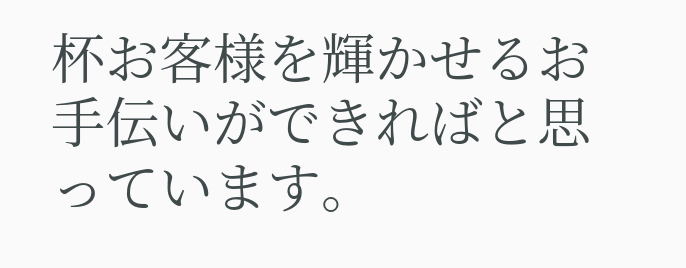杯お客様を輝かせるお手伝いができればと思っています。